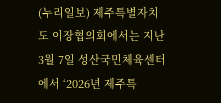(누리일보) 제주특별자치도 이장협의회에서는 지난 3월 7일 성산국민체육센터에서 ‘2026년 제주특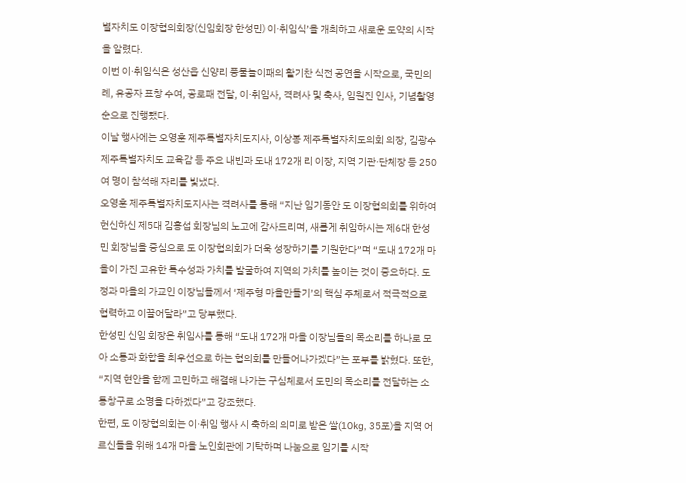별자치도 이장협의회장(신임회장 한성민) 이·취임식’을 개최하고 새로운 도약의 시작을 알렸다.
이번 이·취임식은 성산읍 신양리 풍물놀이패의 활기찬 식전 공연을 시작으로, 국민의례, 유공자 표창 수여, 공로패 전달, 이·취임사, 격려사 및 축사, 임원진 인사, 기념촬영 순으로 진행됐다.
이날 행사에는 오영훈 제주특별자치도지사, 이상봉 제주특별자치도의회 의장, 김광수 제주특별자치도 교육감 등 주요 내빈과 도내 172개 리 이장, 지역 기관·단체장 등 250여 명이 참석해 자리를 빛냈다.
오영훈 제주특별자치도지사는 격려사를 통해 “지난 임기동안 도 이장협의회를 위하여 헌신하신 제5대 김흥섭 회장님의 노고에 감사드리며, 새롭게 취임하시는 제6대 한성민 회장님을 중심으로 도 이장협의회가 더욱 성장하기를 기원한다”며 “도내 172개 마을이 가진 고유한 특수성과 가치를 발굴하여 지역의 가치를 높이는 것이 중요하다. 도정과 마을의 가교인 이장님들께서 ‘제주형 마을만들기’의 핵심 주체로서 적극적으로 협력하고 이끌어달라”고 당부했다.
한성민 신임 회장은 취임사를 통해 “도내 172개 마을 이장님들의 목소리를 하나로 모아 소통과 화합을 최우선으로 하는 협의회를 만들어나가겠다”는 포부를 밝혔다. 또한, “지역 현안을 함께 고민하고 해결해 나가는 구심체로서 도민의 목소리를 전달하는 소통창구로 소명을 다하겠다”고 강조했다.
한편, 도 이장협의회는 이·취임 행사 시 축하의 의미로 받은 쌀(10kg, 35포)을 지역 어르신들을 위해 14개 마을 노인회관에 기탁하며 나눔으로 임기를 시작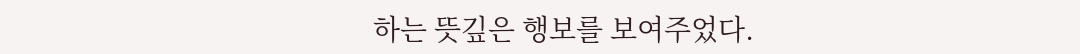하는 뜻깊은 행보를 보여주었다.